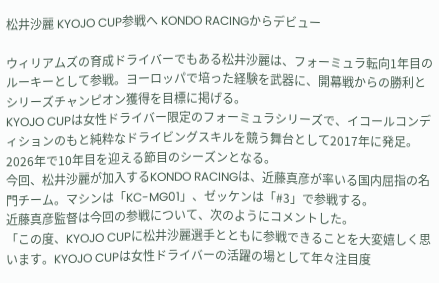松井沙麗 KYOJO CUP参戦へ KONDO RACINGからデビュー

ウィリアムズの育成ドライバーでもある松井沙麗は、フォーミュラ転向1年目のルーキーとして参戦。ヨーロッパで培った経験を武器に、開幕戦からの勝利とシリーズチャンピオン獲得を目標に掲げる。
KYOJO CUPは女性ドライバー限定のフォーミュラシリーズで、イコールコンディションのもと純粋なドライビングスキルを競う舞台として2017年に発足。2026年で10年目を迎える節目のシーズンとなる。
今回、松井沙麗が加入するKONDO RACINGは、近藤真彦が率いる国内屈指の名門チーム。マシンは「KC-MG01」、ゼッケンは「#3」で参戦する。
近藤真彦監督は今回の参戦について、次のようにコメントした。
「この度、KYOJO CUPに松井沙麗選手とともに参戦できることを大変嬉しく思います。KYOJO CUPは女性ドライバーの活躍の場として年々注目度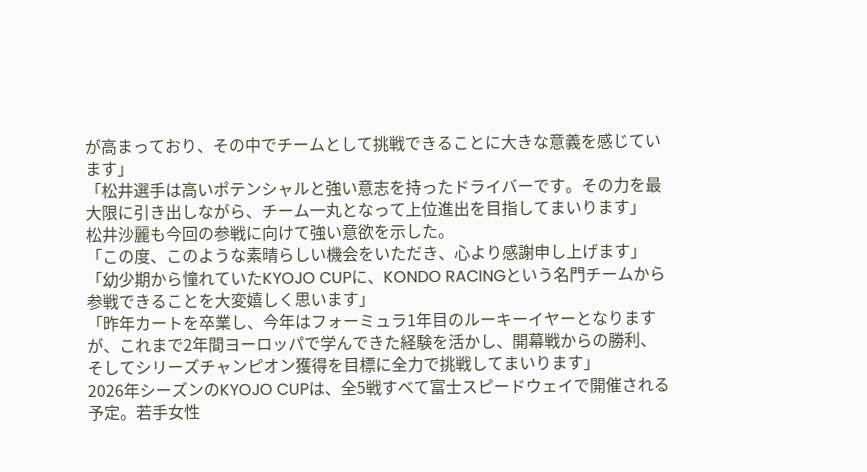が高まっており、その中でチームとして挑戦できることに大きな意義を感じています」
「松井選手は高いポテンシャルと強い意志を持ったドライバーです。その力を最大限に引き出しながら、チーム一丸となって上位進出を目指してまいります」
松井沙麗も今回の参戦に向けて強い意欲を示した。
「この度、このような素晴らしい機会をいただき、心より感謝申し上げます」
「幼少期から憧れていたKYOJO CUPに、KONDO RACINGという名門チームから参戦できることを大変嬉しく思います」
「昨年カートを卒業し、今年はフォーミュラ1年目のルーキーイヤーとなりますが、これまで2年間ヨーロッパで学んできた経験を活かし、開幕戦からの勝利、そしてシリーズチャンピオン獲得を目標に全力で挑戦してまいります」
2026年シーズンのKYOJO CUPは、全5戦すべて富士スピードウェイで開催される予定。若手女性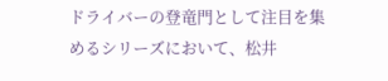ドライバーの登竜門として注目を集めるシリーズにおいて、松井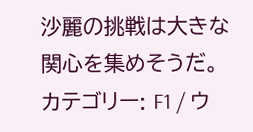沙麗の挑戦は大きな関心を集めそうだ。
カテゴリー: F1 / ウ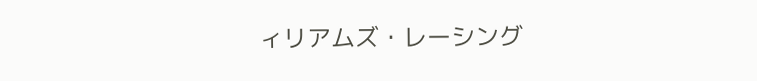ィリアムズ・レーシング